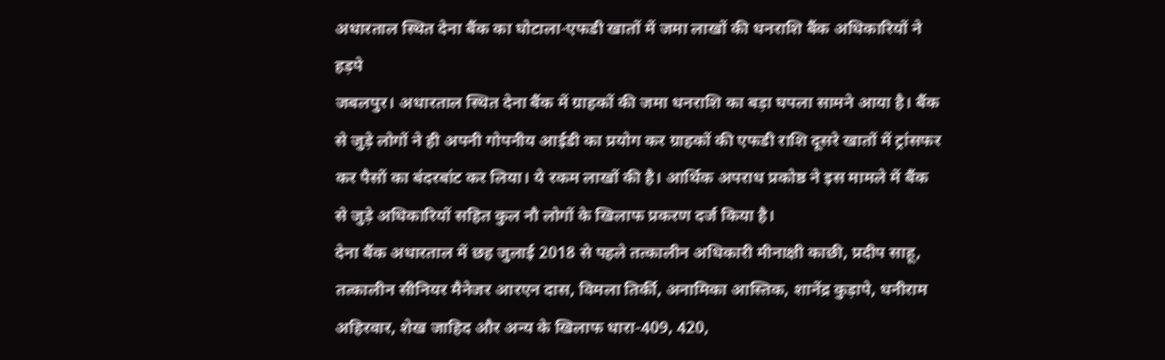अधारताल स्थित देना बैंक का घोटाला-एफडी खातों में जमा लाखों की धनराशि बैंक अधिकारियों ने हड़पे
जबलपुर। अधारताल स्थित देना बैंक में ग्राहकों की जमा धनराशि का बड़ा घपला सामने आया है। बैंक से जुड़े लोगों ने ही अपनी गोपनीय आईडी का प्रयोग कर ग्राहकों की एफडी राशि दूसरे खातों में ट्रांसफर कर पैसों का बंदरबांट कर लिया। ये रकम लाखों की है। आर्थिक अपराध प्रकोष्ठ ने इस मामले में बैंक से जुड़े अधिकारियों सहित कुल नौ लोगों के खिलाफ प्रकरण दर्ज किया है।
देना बैंक अधारताल में छह जुलाई 2018 से पहले तत्कालीन अधिकारी मीनाक्षी काछी, प्रदीप साहू, तत्कालीन सीनियर मैनेजर आरएन दास, विमला तिर्की, अनामिका आस्तिक, शानेंद्र कुड़ापे, धनीराम अहिरवार, शेख जाहिद और अन्य के खिलाफ धारा-409, 420,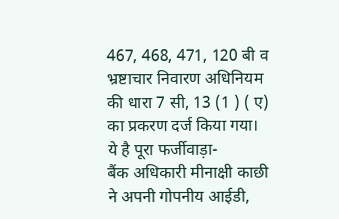467, 468, 471, 120 बी व भ्रष्टाचार निवारण अधिनियम की धारा 7 सी, 13 (1 ) ( ए) का प्रकरण दर्ज किया गया।
ये है पूरा फर्जीवाड़ा-
बैंक अधिकारी मीनाक्षी काछी ने अपनी गोपनीय आईडी,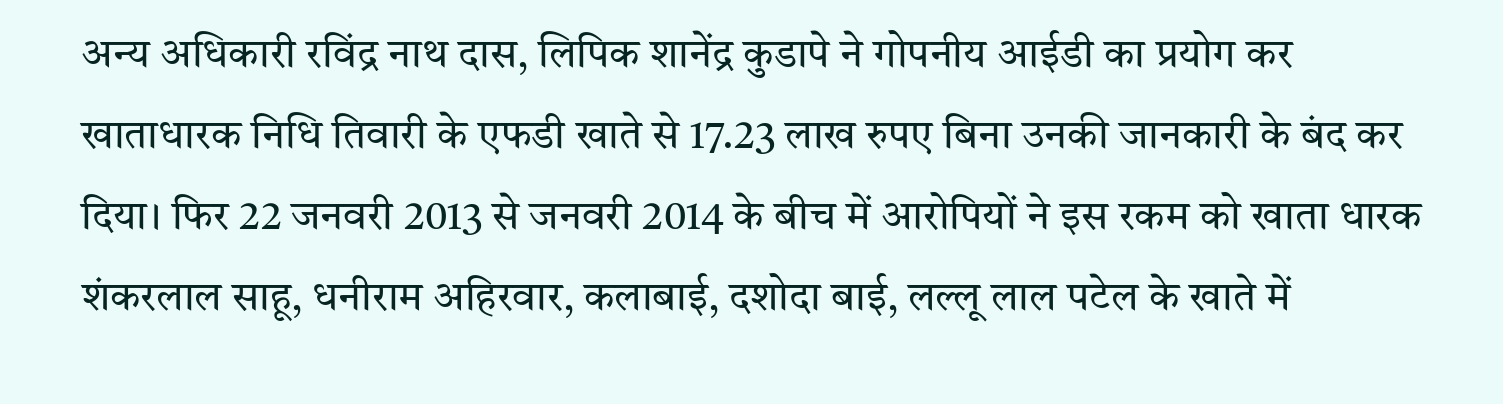अन्य अधिकारी रविंद्र नाथ दास, लिपिक शानेंद्र कुडापे ने गोपनीय आईडी का प्रयोग कर खाताधारक निधि तिवारी के एफडी खाते से 17.23 लाख रुपए बिना उनकी जानकारी के बंद कर दिया। फिर 22 जनवरी 2013 से जनवरी 2014 के बीच में आरोपियों ने इस रकम को खाता धारक शंकरलाल साहू, धनीराम अहिरवार, कलाबाई, दशोदा बाई, लल्लू लाल पटेल के खाते में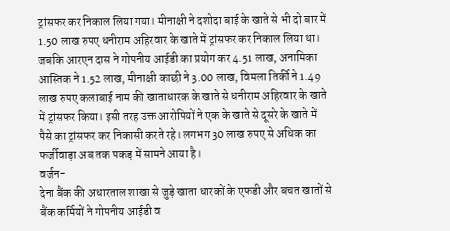ट्रांसफर कर निकाल लिया गया। मीनाक्षी ने दशोदा बाई के खाते से भी दो बार में 1.50 लाख रुपए धनीराम अहिरवार के खाते में ट्रांसफर कर निकाल लिया था। जबकि आरएन दास ने गोपनीय आईडी का प्रयोग कर 4.51 लाख, अनामिका आस्तिक ने 1.52 लाख, मीनाक्षी काछी ने 3.00 लाख, विमला तिर्की ने 1.49 लाख रुपए कलाबाई नाम की खाताधारक के खाते से धनीराम अहिरवार के खाते में ट्रांसफर किया। इसी तरह उक्त आरोपियों ने एक के खाते से दूसरे के खाते में पैसे का ट्रांसफर कर निकासी करते रहे। लगभग 30 लाख रुपए से अधिक का फर्जीवाड़ा अब तक पकड़ में सामने आया है।
वर्जन-
देना बैंक की अधारताल शाखा से जुड़े खाता धारकों के एफडी और बचत खातों से बैंक कर्मियों ने गोपनीय आईडी व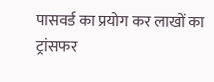पासवर्ड का प्रयोग कर लाखों का ट्रांसफर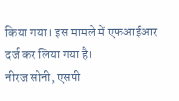किया गया। इस मामले में एफआईआर दर्ज कर लिया गया है।
नीरज सोनी, एसपी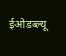ईओडब्ल्यू